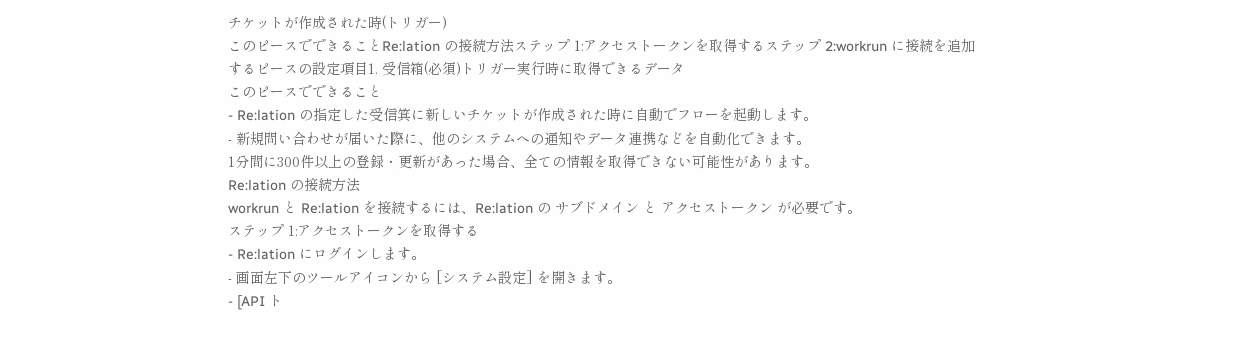チケットが作成された時(トリガー)
このピースでできることRe:lation の接続方法ステップ 1:アクセストークンを取得するステップ 2:workrun に接続を追加するピースの設定項目1. 受信箱(必須)トリガー実行時に取得できるデータ
このピースでできること
- Re:lation の指定した受信箕に新しいチケットが作成された時に自動でフローを起動します。
- 新規問い合わせが届いた際に、他のシステムへの通知やデータ連携などを自動化できます。
1分間に300件以上の登録・更新があった場合、全ての情報を取得できない可能性があります。
Re:lation の接続方法
workrun と Re:lation を接続するには、Re:lation の サブドメイン と アクセストークン が必要です。
ステップ 1:アクセストークンを取得する
- Re:lation にログインします。
- 画面左下のツールアイコンから [システム設定] を開きます。
- [API ト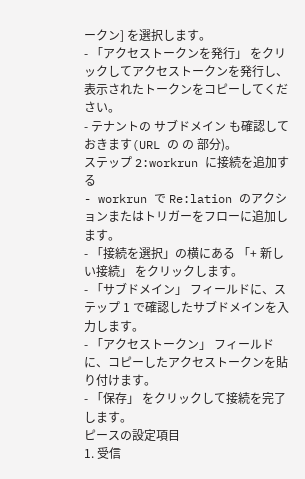ークン] を選択します。
- 「アクセストークンを発行」 をクリックしてアクセストークンを発行し、表示されたトークンをコピーしてください。
- テナントの サブドメイン も確認しておきます(URL の の 部分)。
ステップ 2:workrun に接続を追加する
- workrun で Re:lation のアクションまたはトリガーをフローに追加します。
- 「接続を選択」の横にある 「+ 新しい接続」 をクリックします。
- 「サブドメイン」 フィールドに、ステップ 1 で確認したサブドメインを入力します。
- 「アクセストークン」 フィールドに、コピーしたアクセストークンを貼り付けます。
- 「保存」 をクリックして接続を完了します。
ピースの設定項目
1. 受信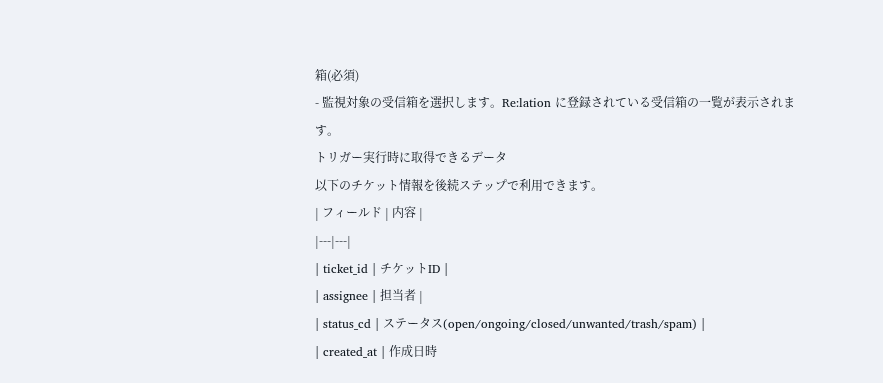箱(必須)
- 監視対象の受信箱を選択します。Re:lation に登録されている受信箱の一覧が表示されます。
トリガー実行時に取得できるデータ
以下のチケット情報を後続ステップで利用できます。
| フィールド | 内容 |
|---|---|
| ticket_id | チケットID |
| assignee | 担当者 |
| status_cd | ステータス(open/ongoing/closed/unwanted/trash/spam) |
| created_at | 作成日時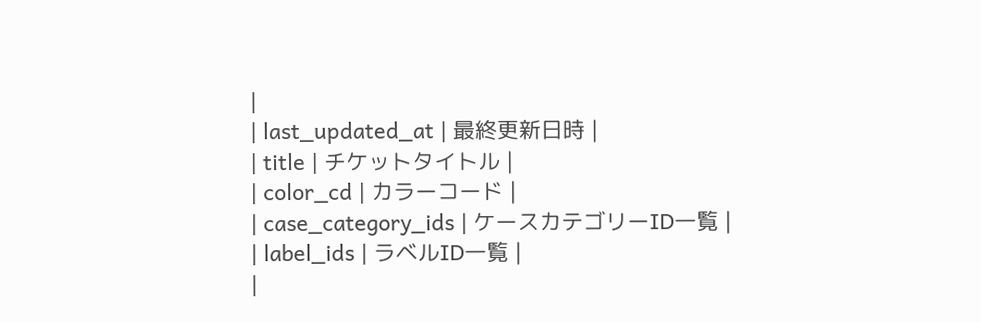|
| last_updated_at | 最終更新日時 |
| title | チケットタイトル |
| color_cd | カラーコード |
| case_category_ids | ケースカテゴリーID一覧 |
| label_ids | ラベルID一覧 |
|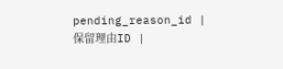pending_reason_id | 保留理由ID |